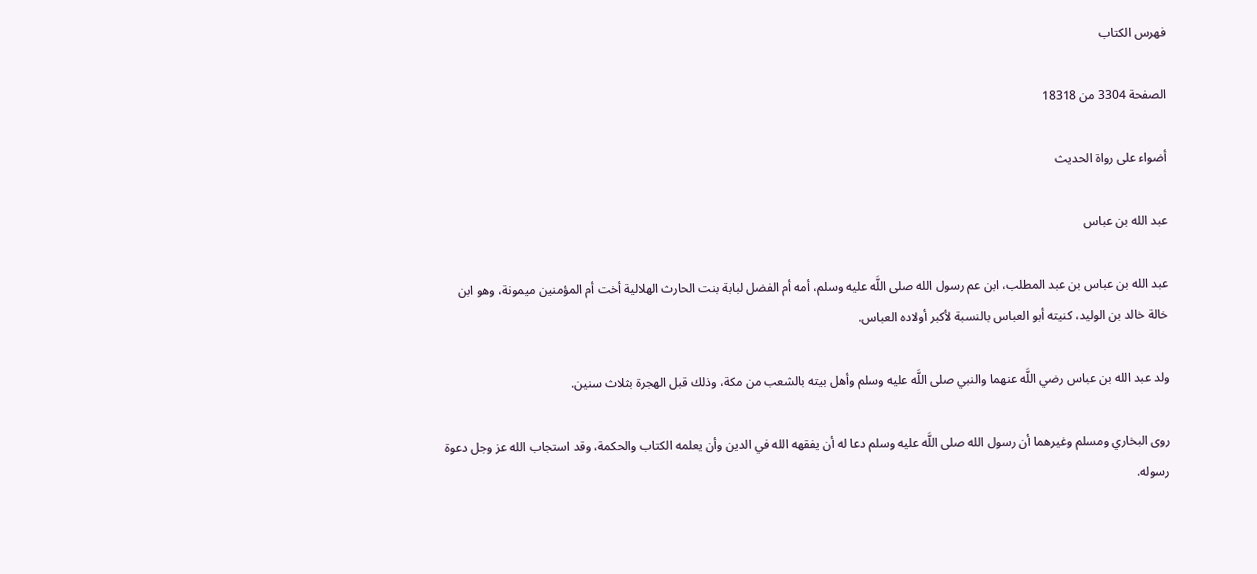فهرس الكتاب

الصفحة 3304 من 18318

أضواء على رواة الحديث

عبد الله بن عباس

عبد الله بن عباس بن عبد المطلب، ابن عم رسول الله صلى اللَّه عليه وسلم، أمه أم الفضل لبابة بنت الحارث الهلالية أخت أم المؤمنين ميمونة، وهو ابن خالة خالد بن الوليد، كنيته أبو العباس بالنسبة لأكبر أولاده العباس.

ولد عبد الله بن عباس رضي اللَّه عنهما والنبي صلى اللَّه عليه وسلم وأهل بيته بالشعب من مكة، وذلك قبل الهجرة بثلاث سنين.

روى البخاري ومسلم وغيرهما أن رسول الله صلى اللَّه عليه وسلم دعا له أن يفقهه الله في الدين وأن يعلمه الكتاب والحكمة، وقد استجاب الله عز وجل دعوة رسوله.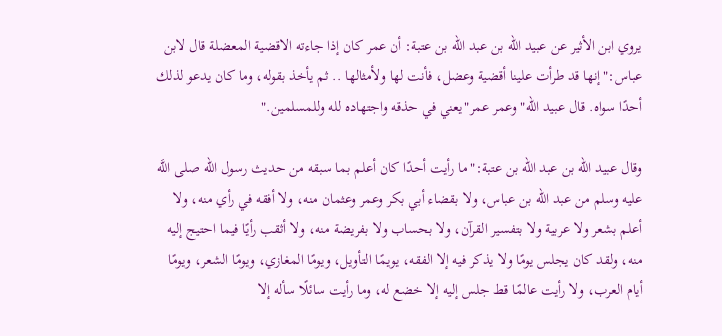يروي ابن الأثير عن عبيد الله بن عبد الله بن عتبة: أن عمر كان إذا جاءته الاقضية المعضلة قال لابن عباس:"إنها قد طرأت علينا أقضية وعضل، فأنت لها ولأمثالها .. ثم يأخذ بقوله، وما كان يدعو لذلك أحدًا سواه. قال عبيد الله"وعمر عمر"يعني في حذقه واجتهاده لله وللمسلمين."

وقال عبيد الله بن عبد الله بن عتبة:"ما رأيت أحدًا كان أعلم بما سبقه من حديث رسول الله صلى اللَّه عليه وسلم من عبد الله بن عباس، ولا بقضاء أبي بكر وعمر وعثمان منه، ولا أفقه في رأي منه، ولا أعلم بشعر ولا عربية ولا بتفسير القرآن، ولا بحساب ولا بفريضة منه، ولا أثقب رأيًا فيما احتيج إليه منه، ولقد كان يجلس يومًا ولا يذكر فيه إلا الفقه، يويمًا التأويل، ويومًا المغازي، ويومًا الشعر، ويومًا أيام العرب، ولا رأيت عالمًا قط جلس إليه إلا خضع له، وما رأيت سائلًا سأله إلا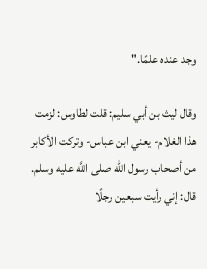وجد عنده علمًا."

وقال ليث بن أبي سليم: قلت لطاوس: لزمت هذا الغلام- يعني ابن عباس- وتركت الأكابر من أصحاب رسول الله صلى اللَّه عليه وسلم. قال: إني رأيت سبعين رجلًا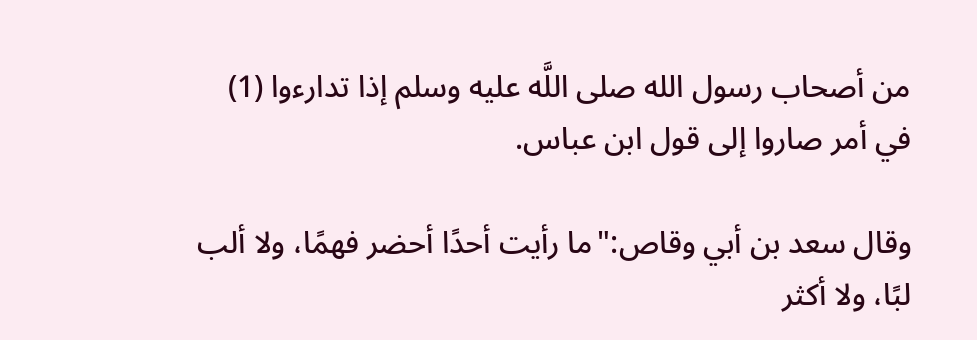من أصحاب رسول الله صلى اللَّه عليه وسلم إذا تدارءوا (1) في أمر صاروا إلى قول ابن عباس.

وقال سعد بن أبي وقاص:"ما رأيت أحدًا أحضر فهمًا، ولا ألب لبًا، ولا أكثر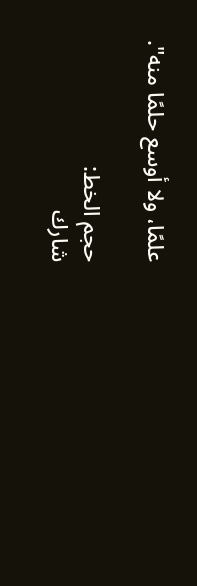علمًا، ولا أوسع حلمًا منه".

حجم الخط:
شارك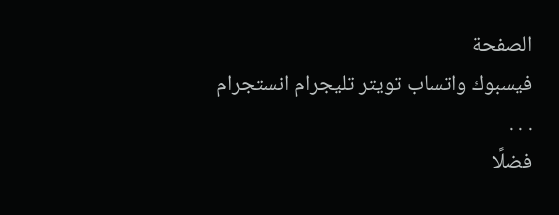الصفحة
فيسبوك واتساب تويتر تليجرام انستجرام
. . .
فضلًا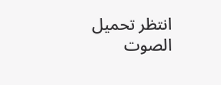انتظر تحميل الصوت